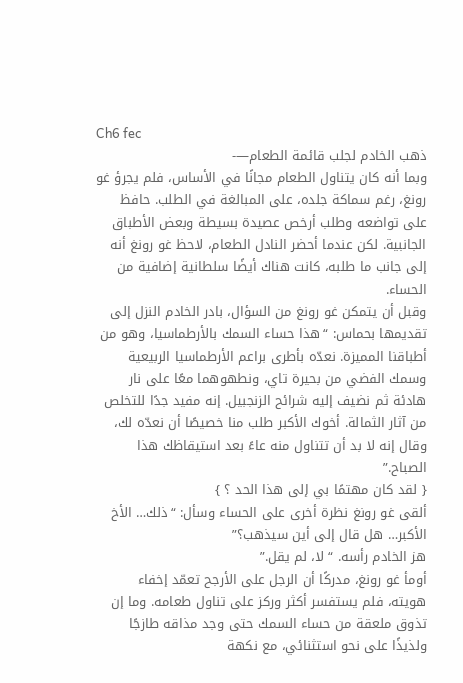Ch6 fec
ذهب الخادم لجلب قائمة الطعام—-
وبما أنه كان يتناول الطعام مجانًا في الأساس، فلم يجرؤ غو رونغ، رغم سماكة جلده، على المبالغة في الطلب. حافظ على تواضعه وطلب أرخص عصيدة بسيطة وبعض الأطباق الجانبية. لكن عندما أحضر النادل الطعام، لاحظ غو رونغ أنه إلى جانب ما طلبه، كانت هناك أيضًا سلطانية إضافية من الحساء.
وقبل أن يتمكن غو رونغ من السؤال، بادر الخادم النزل إلى تقديمها بحماس: “هذا حساء السمك بالأرطماسيا، وهو من أطباقنا المميزة. نعدّه بأطرى براعم الأرطماسيا الربيعية وسمك الفضي من بحيرة تاي، ونطهوهما معًا على نار هادئة ثم نضيف إليه شرائح الزنجبيل. إنه مفيد جدًا للتخلص من آثار الثمالة. أخوك الأكبر طلب منا خصيصًا أن نعدّه لك، وقال إنه لا بد أن تتناول منه عاءً بعد استيقاظك هذا الصباح.”
{ لقد كان مهتمًا بي إلى هذا الحد ؟ }
ألقى غو رونغ نظرة أخرى على الحساء وسأل: “ذلك… الأخ الأكبر… هل قال إلى أين سيذهب؟”
هز الخادم رأسه. “ لا، لم يقل.”
أومأ غو رونغ، مدركًا أن الرجل على الأرجح تعمّد إخفاء هويته، فلم يستفسر أكثر وركز على تناول طعامه. وما إن تذوق ملعقة من حساء السمك حتى وجد مذاقه طازجًا ولذيذًا على نحو استثنائي، مع نكهة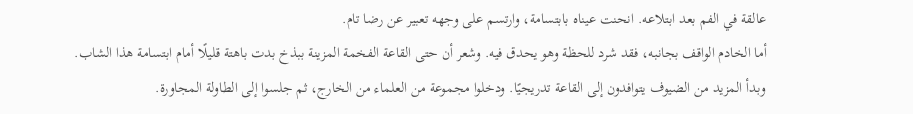عالقة في الفم بعد ابتلاعه. انحنت عيناه بابتسامة، وارتسم على وجهه تعبير عن رضا تام.
أما الخادم الواقف بجانبه، فقد شرد للحظة وهو يحدق فيه. وشعر أن حتى القاعة الفخمة المزينة ببذخ بدت باهتة قليلًا أمام ابتسامة هذا الشاب.
وبدأ المزيد من الضيوف يتوافدون إلى القاعة تدريجيًا. ودخلوا مجموعة من العلماء من الخارج، ثم جلسوا إلى الطاولة المجاورة.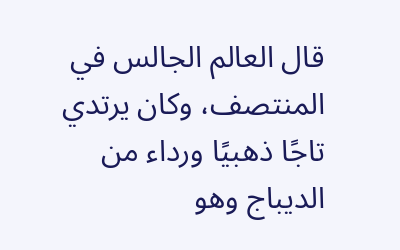قال العالم الجالس في المنتصف، وكان يرتدي تاجًا ذهبيًا ورداء من الديباج وهو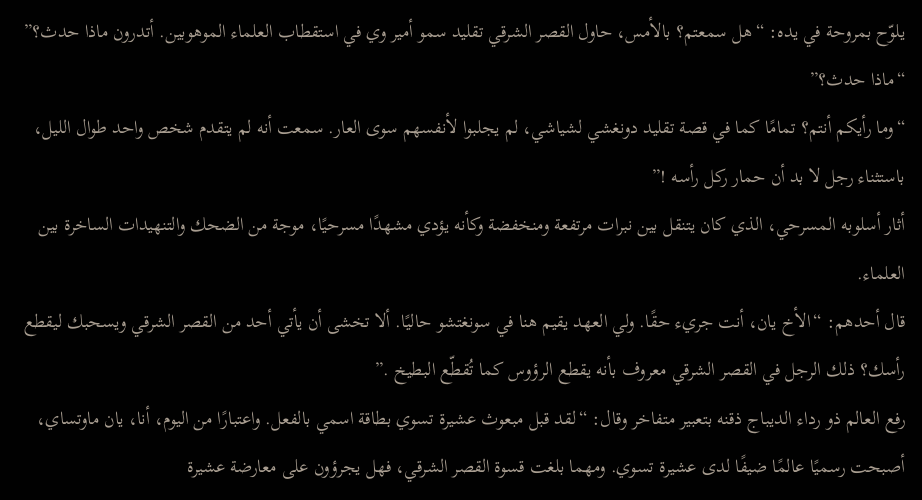يلوّح بمروحة في يده: “هل سمعتم؟ بالأمس، حاول القصر الشرقي تقليد سمو أمير وي في استقطاب العلماء الموهوبين. أتدرون ماذا حدث؟”
“ماذا حدث؟”
“وما رأيكم أنتم؟ تمامًا كما في قصة تقليد دونغشي لشياشي، لم يجلبوا لأنفسهم سوى العار. سمعت أنه لم يتقدم شخص واحد طوال الليل، باستثناء رجل لا بد أن حمار ركل رأسه !”
أثار أسلوبه المسرحي، الذي كان يتنقل بين نبرات مرتفعة ومنخفضة وكأنه يؤدي مشهدًا مسرحيًا، موجة من الضحك والتنهيدات الساخرة بين العلماء.
قال أحدهم: “الأخ يان، أنت جريء حقًا. ولي العهد يقيم هنا في سونغتشو حاليًا. ألا تخشى أن يأتي أحد من القصر الشرقي ويسحبك ليقطع رأسك؟ ذلك الرجل في القصر الشرقي معروف بأنه يقطع الرؤوس كما تُقطّع البطيخ .”
رفع العالم ذو رداء الديباج ذقنه بتعبير متفاخر وقال: “لقد قبل مبعوث عشيرة تسوي بطاقة اسمي بالفعل. واعتبارًا من اليوم، أنا، يان ماوتساي، أصبحت رسميًا عالمًا ضيفًا لدى عشيرة تسوي. ومهما بلغت قسوة القصر الشرقي، فهل يجرؤون على معارضة عشيرة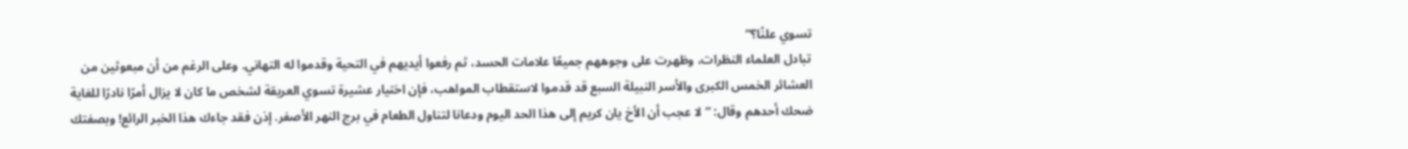تسوي علنًا؟”
تبادل العلماء النظرات، وظهرت على وجوههم جميعًا علامات الحسد، ثم رفعوا أيديهم في التحية وقدموا له التهاني. وعلى الرغم من أن مبعوثين من العشائر الخمس الكبرى والأسر النبيلة السبع قد قدموا لاستقطاب المواهب، فإن اختيار عشيرة تسوي العريقة لشخص ما كان لا يزال أمرًا نادرًا للغاية
ضحك أحدهم وقال: “لا عجب أن الأخ يان كريم إلى هذا الحد اليوم ودعانا لتناول الطعام في برج النهر الأصفر. إذن فقد جاءك هذا الخبر الرائع! وبصفتك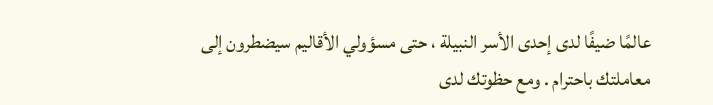عالمًا ضيفًا لدى إحدى الأسر النبيلة ، حتى مسؤولي الأقاليم سيضطرون إلى معاملتك باحترام . ومع حظوتك لدى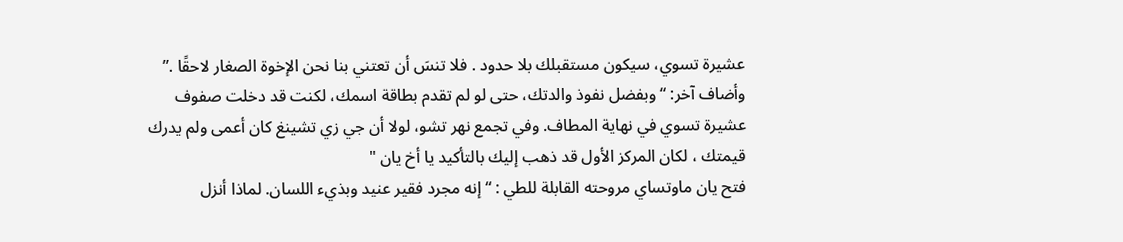عشيرة تسوي، سيكون مستقبلك بلا حدود . فلا تنسَ أن تعتني بنا نحن الإخوة الصغار لاحقًا .”
وأضاف آخر: “وبفضل نفوذ والدتك، حتى لو لم تقدم بطاقة اسمك، لكنت قد دخلت صفوف عشيرة تسوي في نهاية المطاف. وفي تجمع نهر تشو، لولا أن جي زي تشينغ كان أعمى ولم يدرك قيمتك ، لكان المركز الأول قد ذهب إليك بالتأكيد يا أخ يان "
فتح يان ماوتساي مروحته القابلة للطي : “ إنه مجرد فقير عنيد وبذيء اللسان. لماذا أنزل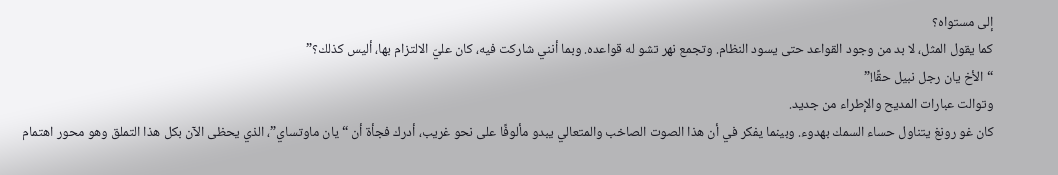إلى مستواه؟
كما يقول المثل، لا بد من وجود القواعد حتى يسود النظام. وتجمع نهر تشو له قواعده. وبما أنني شاركت فيه، كان عليّ الالتزام بها، أليس كذلك؟”
“الأخ يان رجل نبيل حقًا!”
وتوالت عبارات المديح والإطراء من جديد.
كان غو رونغ يتناول حساء السمك بهدوء. وبينما يفكر في أن هذا الصوت الصاخب والمتعالي يبدو مألوفًا على نحو غريب، أدرك فجأة أن “يان ماوتساي”، الذي يحظى الآن بكل هذا التملق وهو محور اهتمام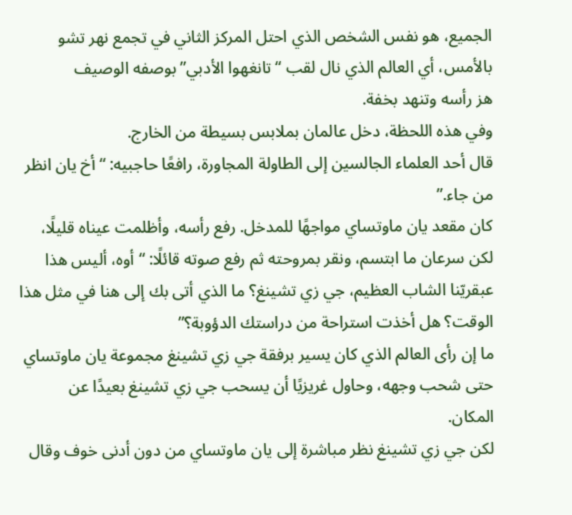الجميع، هو نفس الشخص الذي احتل المركز الثاني في تجمع نهر تشو بالأمس، أي العالم الذي نال لقب “تانغهوا الأدبي” بوصفه الوصيف
هز رأسه وتنهد بخفة.
وفي هذه اللحظة، دخل عالمان بملابس بسيطة من الخارج.
قال أحد العلماء الجالسين إلى الطاولة المجاورة، رافعًا حاجبيه: “ أخ يان انظر من جاء.”
كان مقعد يان ماوتساي مواجهًا للمدخل. رفع رأسه، وأظلمت عيناه قليلًا، لكن سرعان ما ابتسم، ونقر بمروحته ثم رفع صوته قائلًا: “ أوه، أليس هذا عبقريّنا الشاب العظيم، جي زي تشينغ؟ ما الذي أتى بك إلى هنا في مثل هذا الوقت؟ هل أخذت استراحة من دراستك الدؤوبة؟”
ما إن رأى العالم الذي كان يسير برفقة جي زي تشينغ مجموعة يان ماوتساي حتى شحب وجهه، وحاول غريزيًا أن يسحب جي زي تشينغ بعيدًا عن المكان.
لكن جي زي تشينغ نظر مباشرة إلى يان ماوتساي من دون أدنى خوف وقال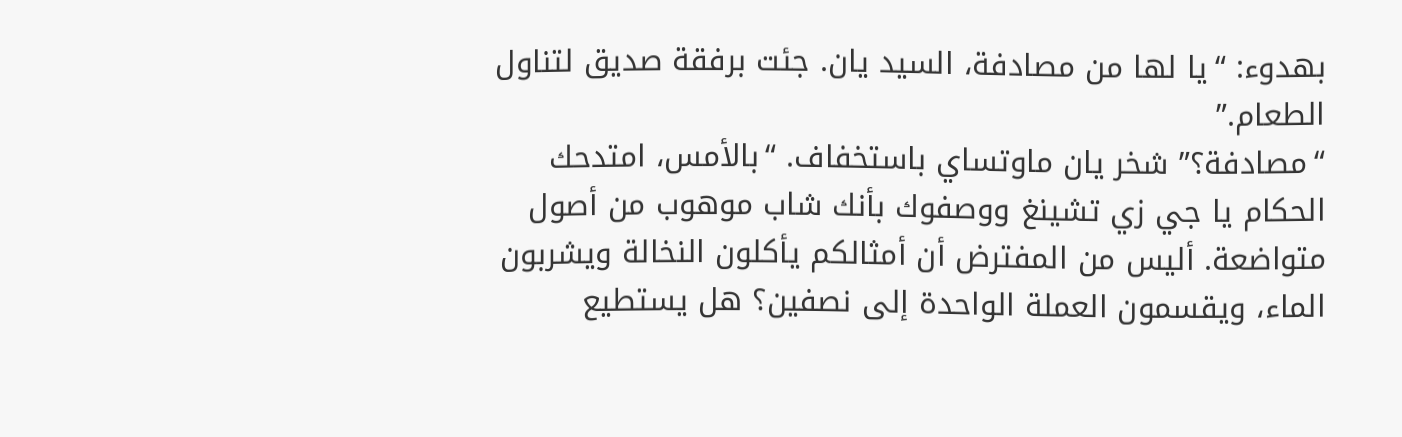بهدوء: “يا لها من مصادفة، السيد يان. جئت برفقة صديق لتناول الطعام.”
“مصادفة؟” شخر يان ماوتساي باستخفاف. “بالأمس، امتدحك الحكام يا جي زي تشينغ ووصفوك بأنك شاب موهوب من أصول متواضعة. أليس من المفترض أن أمثالكم يأكلون النخالة ويشربون الماء، ويقسمون العملة الواحدة إلى نصفين؟ هل يستطيع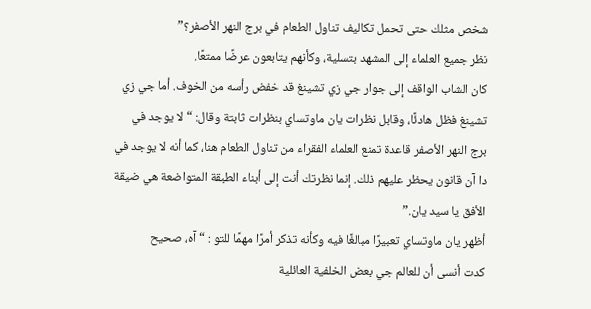شخص مثلك حتى تحمل تكاليف تناول الطعام في برج النهر الأصفر؟”
نظر جميع العلماء إلى المشهد بتسلية، وكأنهم يتابعون عرضًا ممتعًا.
كان الشاب الواقف إلى جوار جي زي تشينغ قد خفض رأسه من الخوف. أما جي زي تشينغ فظل هادئًا، وقابل نظرات يان ماوتساي بنظرات ثابتة وقال: “لا يوجد في برج النهر الأصفر قاعدة تمنع العلماء الفقراء من تناول الطعام هنا، كما أنه لا يوجد في دا آن قانون يحظر عليهم ذلك. إنما نظرتك أنت إلى أبناء الطبقة المتواضعة هي ضيقة الأفق يا سيد يان.”
أظهر يان ماوتساي تعبيرًا مبالغًا فيه وكأنه تذكر أمرًا مهمًا للتو : “ آه، صحيح
كدت أنسى أن للعالم جي بعض الخلفية العائلية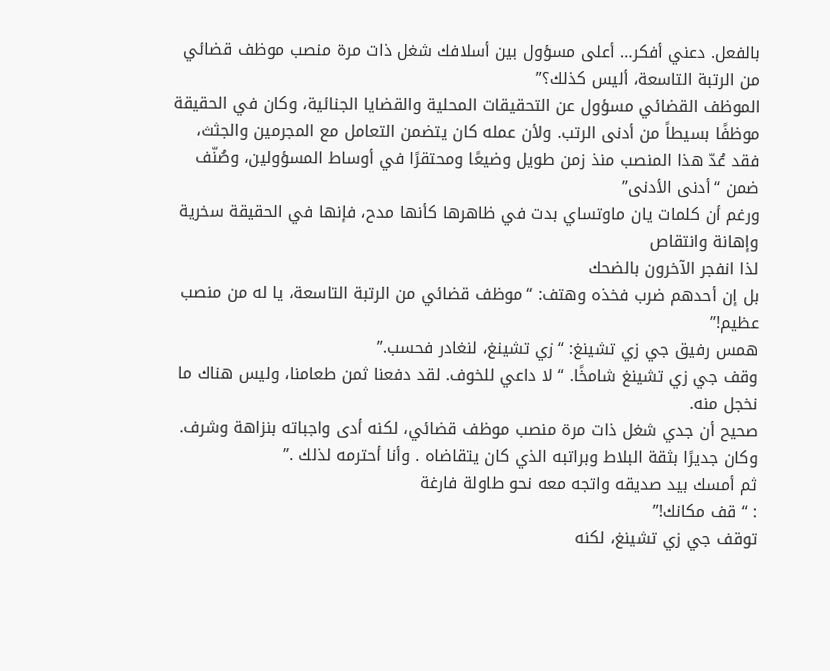بالفعل. دعني أفكر… أعلى مسؤول بين أسلافك شغل ذات مرة منصب موظف قضائي من الرتبة التاسعة، أليس كذلك؟”
الموظف القضائي مسؤول عن التحقيقات المحلية والقضايا الجنائية، وكان في الحقيقة موظفًا بسيطاً من أدنى الرتب. ولأن عمله كان يتضمن التعامل مع المجرمين والجثث، فقد عُدّ هذا المنصب منذ زمن طويل وضيعًا ومحتقرًا في أوساط المسؤولين، وصُنّف ضمن “أدنى الأدنى”
ورغم أن كلمات يان ماوتساي بدت في ظاهرها كأنها مدح، فإنها في الحقيقة سخرية وإهانة وانتقاص
لذا انفجر الآخرون بالضحك
بل إن أحدهم ضرب فخذه وهتف: “موظف قضائي من الرتبة التاسعة، يا له من منصب عظيم!”
همس رفيق جي زي تشينغ: “زي تشينغ، لنغادر فحسب.”
وقف جي زي تشينغ شامخًا. “ لا داعي للخوف. لقد دفعنا ثمن طعامنا، وليس هناك ما نخجل منه.
صحيح أن جدي شغل ذات مرة منصب موظف قضائي، لكنه أدى واجباته بنزاهة وشرف. وكان جديرًا بثقة البلاط وبراتبه الذي كان يتقاضاه . وأنا أحترمه لذلك .”
ثم أمسك بيد صديقه واتجه معه نحو طاولة فارغة
: “ قف مكانك!”
توقف جي زي تشينغ، لكنه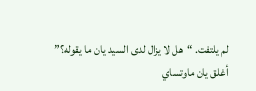لم يلتفت. “هل لا يزال لدى السيد يان ما يقوله؟”
أغلق يان ماوتساي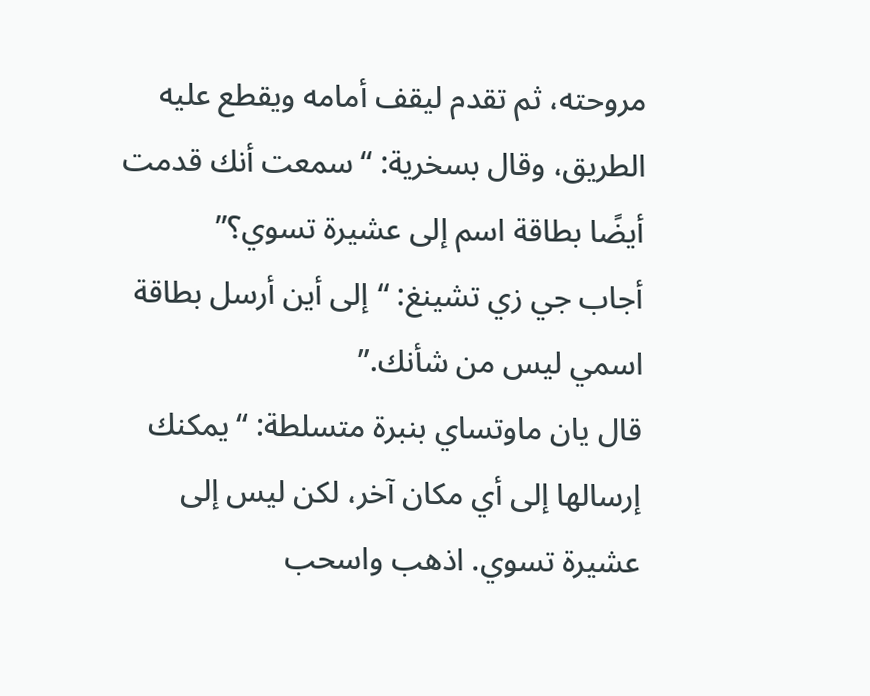مروحته، ثم تقدم ليقف أمامه ويقطع عليه الطريق، وقال بسخرية: “سمعت أنك قدمت أيضًا بطاقة اسم إلى عشيرة تسوي؟”
أجاب جي زي تشينغ: “إلى أين أرسل بطاقة اسمي ليس من شأنك.”
قال يان ماوتساي بنبرة متسلطة: “يمكنك إرسالها إلى أي مكان آخر، لكن ليس إلى عشيرة تسوي. اذهب واسحب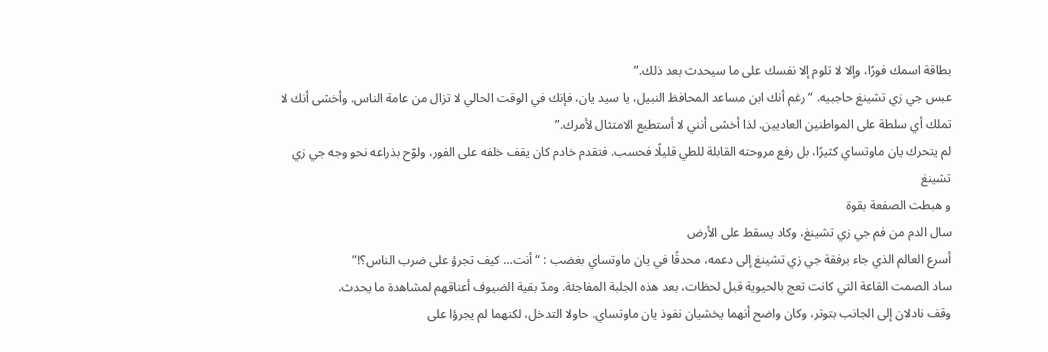بطاقة اسمك فورًا، وإلا لا تلوم إلا نفسك على ما سيحدث بعد ذلك.”
عبس جي زي تشينغ حاجبيه. “رغم أنك ابن مساعد المحافظ النبيل، يا سيد يان، فإنك في الوقت الحالي لا تزال من عامة الناس. وأخشى أنك لا تملك أي سلطة على المواطنين العاديين. لذا أخشى أنني لا أستطيع الامتثال لأمرك.”
لم يتحرك يان ماوتساي كثيرًا، بل رفع مروحته القابلة للطي قليلًا فحسب. فتقدم خادم كان يقف خلفه على الفور، ولوّح بذراعه نحو وجه جي زي تشينغ
و هبطت الصفعة بقوة
سال الدم من فم جي زي تشينغ، وكاد يسقط على الأرض
أسرع العالم الذي جاء برفقة جي زي تشينغ إلى دعمه، محدقًا في يان ماوتساي بغضب : “ أنت… كيف تجرؤ على ضرب الناس؟!”
ساد الصمت القاعة التي كانت تعج بالحيوية قبل لحظات، بعد هذه الجلبة المفاجئة. ومدّ بقية الضيوف أعناقهم لمشاهدة ما يحدث.
وقف نادلان إلى الجانب بتوتر، وكان واضح أنهما يخشيان نفوذ يان ماوتساي. حاولا التدخل، لكنهما لم يجرؤا على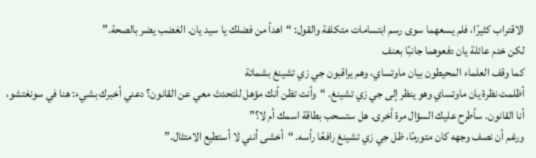الاقتراب كثيرًا، فلم يسعهما سوى رسم ابتسامات متكلفة والقول: “اهدأ من فضلك يا سيد يان. الغضب يضر بالصحة.”
لكن خدم عائلة يان دفعوهما جانبًا بعنف
كما وقف العلماء المحيطون بيان ماوتساي، وهم يراقبون جي زي تشينغ بشماتة
أظلمت نظرة يان ماوتساي وهو ينظر إلى جي زي تشينغ. “وأنت تظن أنك مؤهل للتحدث معي عن القانون؟ دعني أخبرك بشيء: هنا في سونغتشو، أنا القانون. سأطرح عليك السؤال مرة أخرى. هل ستسحب بطاقة اسمك أم لا؟”
ورغم أن نصف وجهه كان متورمًا، ظل جي زي تشينغ رافعًا رأسه. “أخشى أنني لا أستطيع الامتثال.”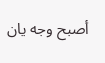أصبح وجه يان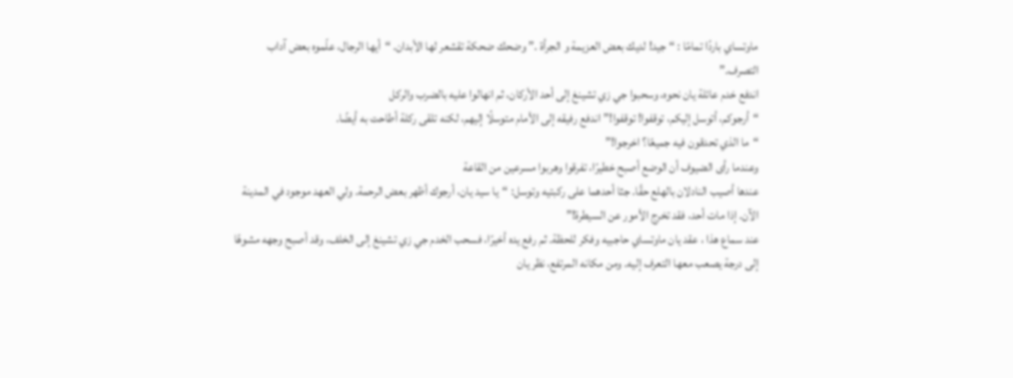ماوتساي باردًا تمامًا : “ جيد! لديك بعض العزيمة و الجرأة .” وضحك ضحكة تقشعر لها الأبدان. “أيها الرجال، علّموه بعض آداب التصرف.”
اندفع خدم عائلة يان نحوه، وسحبوا جي زي تشينغ إلى أحد الأركان، ثم انهالوا عليه بالضرب والركل
“أرجوكم، أتوسل إليكم، توقفوا! توقفوا!” اندفع رفيقه إلى الأمام متوسلًا إليهم، لكنه تلقى ركلة أطاحت به أيضًا.
“ما الذي تحدقون فيه جميعًا؟ اخرجوا!”
وعندما رأى الضيوف أن الوضع أصبح خطيرًا، تفرقوا وهربوا مسرعين من القاعة
عندها أصيب النادلان بالهلع حقًا. جثا أحدهما على ركبتيه وتوسل: “يا سيد يان، أرجوك أظهر بعض الرحمة. ولي العهد موجود في المدينة الآن. إذا مات أحد، فقد تخرج الأمور عن السيطرة!”
عند سماع هذا ، عقد يان ماوتساي حاجبيه وفكر للحظة. ثم رفع يده أخيرًا، فسحب الخدم جي زي تشينغ إلى الخلف، وقد أصبح وجهه مشوهًا إلى درجة يصعب معها التعرف إليه. ومن مكانه المرتفع، نظر يان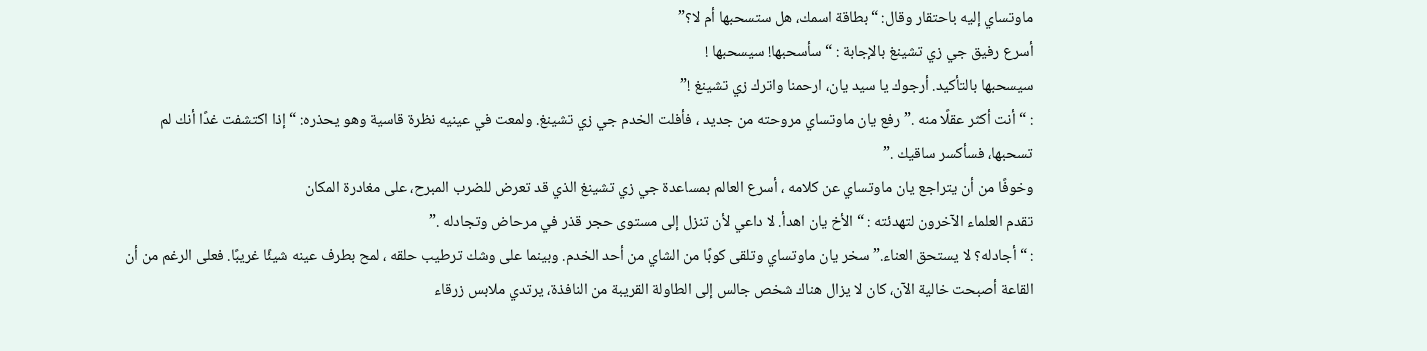ماوتساي إليه باحتقار وقال: “بطاقة اسمك، هل ستسحبها أم لا؟”
أسرع رفيق جي زي تشينغ بالإجابة : “ سأسحبها! سيسحبها !
سيسحبها بالتأكيد. أرجوك يا سيد يان، ارحمنا واترك زي تشينغ !”
: “ أنت أكثر عقلًا منه .” رفع يان ماوتساي مروحته من جديد ، فأفلت الخدم جي زي تشينغ. ولمعت في عينيه نظرة قاسية وهو يحذره: “ إذا اكتشفت غدًا أنك لم تسحبها، فسأكسر ساقيك .”
وخوفًا من أن يتراجع يان ماوتساي عن كلامه ، أسرع العالم بمساعدة جي زي تشينغ الذي قد تعرض للضرب المبرح، على مغادرة المكان
تقدم العلماء الآخرون لتهدئته : “ الأخ يان اهدأ. لا داعي لأن تنزل إلى مستوى حجر قذر في مرحاض وتجادله .”
: “ أجادله؟ لا يستحق العناء.” سخر يان ماوتساي وتلقى كوبًا من الشاي من أحد الخدم. وبينما على وشك ترطيب حلقه ، لمح بطرف عينه شيئًا غريبًا. فعلى الرغم من أن القاعة أصبحت خالية الآن، كان لا يزال هناك شخص جالس إلى الطاولة القريبة من النافذة، يرتدي ملابس زرقاء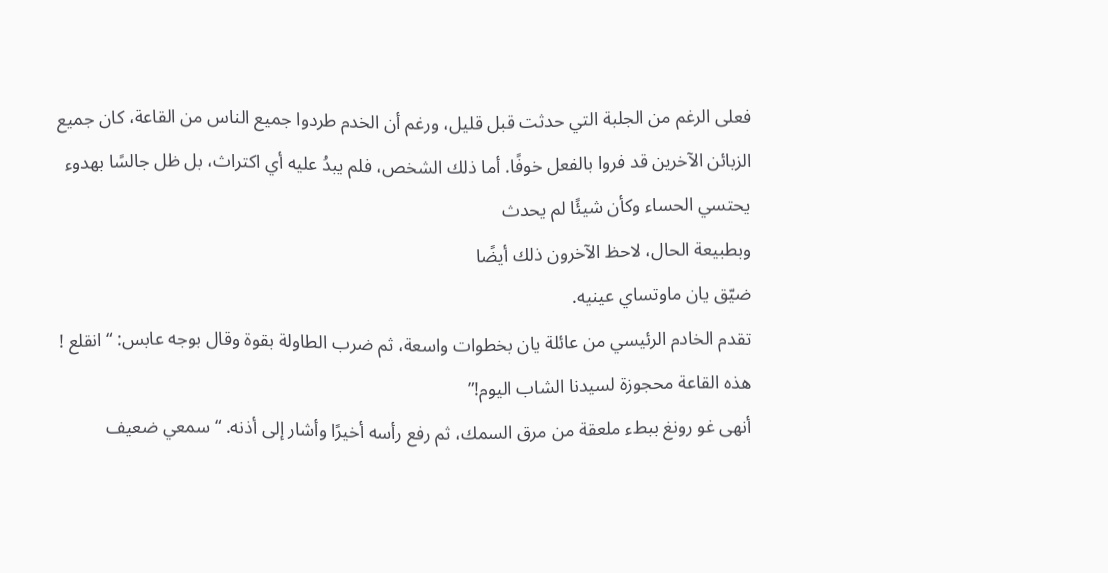فعلى الرغم من الجلبة التي حدثت قبل قليل، ورغم أن الخدم طردوا جميع الناس من القاعة، كان جميع الزبائن الآخرين قد فروا بالفعل خوفًا. أما ذلك الشخص، فلم يبدُ عليه أي اكتراث، بل ظل جالسًا بهدوء يحتسي الحساء وكأن شيئًا لم يحدث
وبطبيعة الحال، لاحظ الآخرون ذلك أيضًا
ضيّق يان ماوتساي عينيه.
تقدم الخادم الرئيسي من عائلة يان بخطوات واسعة، ثم ضرب الطاولة بقوة وقال بوجه عابس: “ انقلع !
هذه القاعة محجوزة لسيدنا الشاب اليوم!”
أنهى غو رونغ ببطء ملعقة من مرق السمك، ثم رفع رأسه أخيرًا وأشار إلى أذنه. “سمعي ضعيف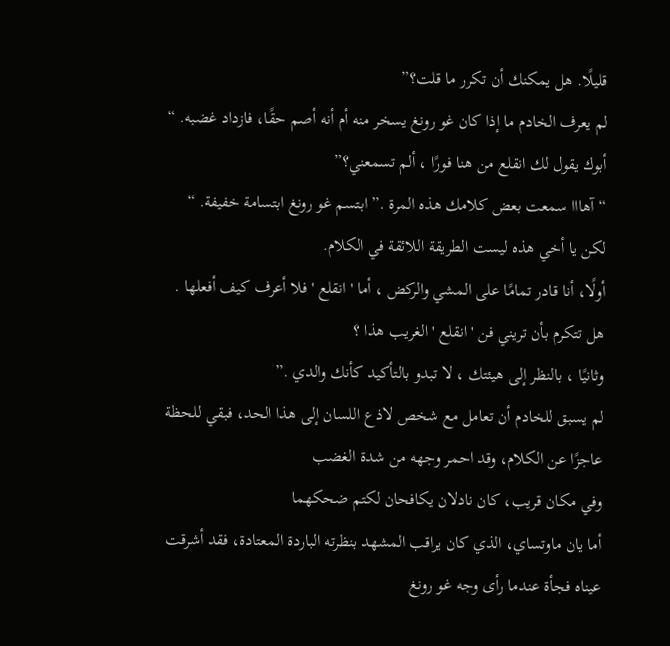قليلًا. هل يمكنك أن تكرر ما قلت؟”
لم يعرف الخادم ما إذا كان غو رونغ يسخر منه أم أنه أصم حقًا، فازداد غضبه. “ أبوك يقول لك انقلع من هنا فورًا ، ألم تسمعني؟”
“ آهااا سمعت بعض كلامك هذه المرة .” ابتسم غو رونغ ابتسامة خفيفة. “ لكن يا أخي هذه ليست الطريقة اللائقة في الكلام.
أولًا، أنا قادر تمامًا على المشي والركض ، أما ' انقلع ' فلا أعرف كيف أفعلها .
هل تتكرم بأن تريني فن ' انقلع ' الغريب هذا ؟
وثانيًا ، بالنظر إلى هيئتك ، لا تبدو بالتأكيد كأنك والدي .”
لم يسبق للخادم أن تعامل مع شخص لاذع اللسان إلى هذا الحد، فبقي للحظة عاجزًا عن الكلام، وقد احمر وجهه من شدة الغضب
وفي مكان قريب، كان نادلان يكافحان لكتم ضحكهما
أما يان ماوتساي، الذي كان يراقب المشهد بنظرته الباردة المعتادة، فقد أشرقت عيناه فجأة عندما رأى وجه غو رونغ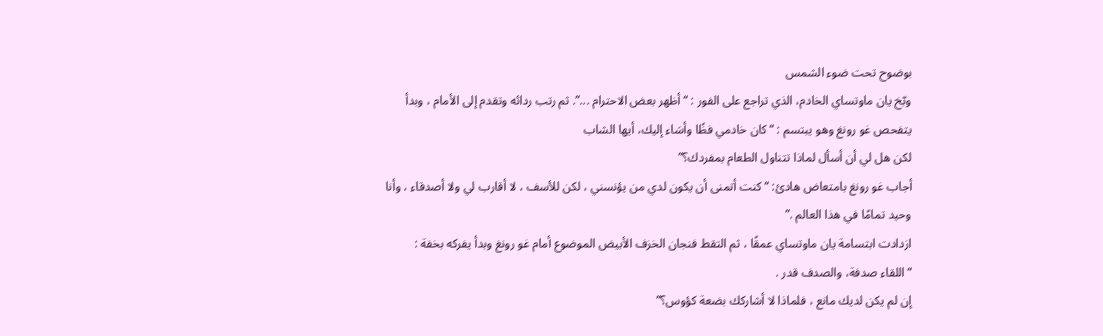بوضوح تحت ضوء الشمس
وبّخ يان ماوتساي الخادم، الذي تراجع على الفور : “ أظهر بعض الاحترام ...”. ثم رتب ردائه وتقدم إلى الأمام ، وبدأ يتفحص غو رونغ وهو يبتسم : “ كان خادمي فظًا وأسَاء إليك، أيها الشاب
لكن هل لي أن أسأل لماذا تتناول الطعام بمفردك؟”
أجاب غو رونغ بامتعاض هادئ: “ كنت أتمنى أن يكون لدي من يؤنسني ، لكن للأسف ، لا أقارب لي ولا أصدقاء ، وأنا وحيد تمامًا في هذا العالم .”
ازدادت ابتسامة يان ماوتساي عمقًا ، ثم التقط فنجان الخزف الأبيض الموضوع أمام غو رونغ وبدأ يفركه بخفة :
“ اللقاء صدفة، والصدف قدر .
إن لم يكن لديك مانع ، فلماذا لا أشاركك بضعة كؤوس؟”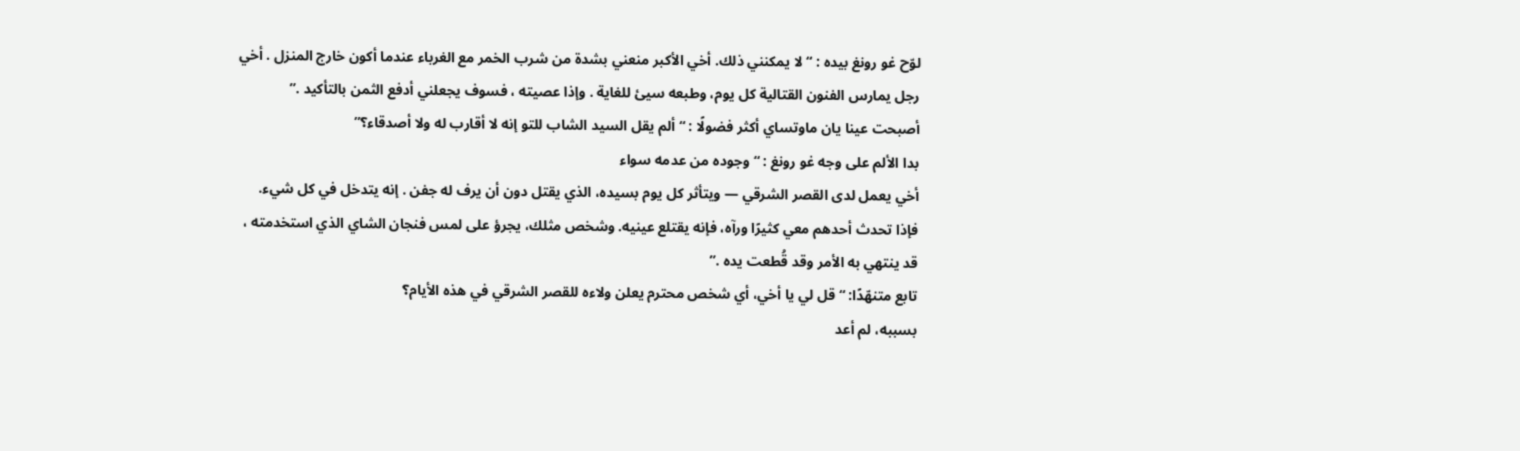لوّح غو رونغ بيده : “ لا يمكنني ذلك. أخي الأكبر منعني بشدة من شرب الخمر مع الغرباء عندما أكون خارج المنزل . أخي رجل يمارس الفنون القتالية كل يوم، وطبعه سيئ للغاية . وإذا عصيته ، فسوف يجعلني أدفع الثمن بالتأكيد .”
أصبحت عينا يان ماوتساي أكثر فضولًا : “ ألم يقل السيد الشاب للتو إنه لا أقارب له ولا أصدقاء؟”
بدا الألم على وجه غو رونغ : “ وجوده من عدمه سواء
أخي يعمل لدى القصر الشرقي — ويتأثر كل يوم بسيده، الذي يقتل دون أن يرف له جفن . إنه يتدخل في كل شيء. فإذا تحدث أحدهم معي كثيرًا ورآه، فإنه يقتلع عينيه. وشخص مثلك، يجرؤ على لمس فنجان الشاي الذي استخدمته ، قد ينتهي به الأمر وقد قُطعت يده .”
تابع متنهّدًا: “قل لي يا أخي، أي شخص محترم يعلن ولاءه للقصر الشرقي في هذه الأيام؟
بسببه، لم أعد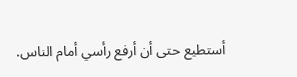أستطيع حتى أن أرفع رأسي أمام الناس.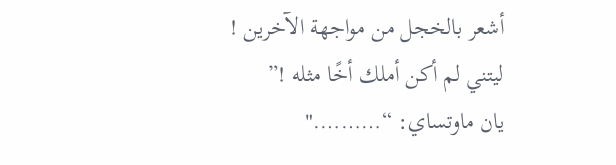أشعر بالخجل من مواجهة الآخرين !
ليتني لم أكن أملك أخًا مثله !”
يان ماوتساي: “………."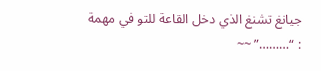جيانغ تشنغ الذي دخل القاعة للتو في مهمة : “………” ~~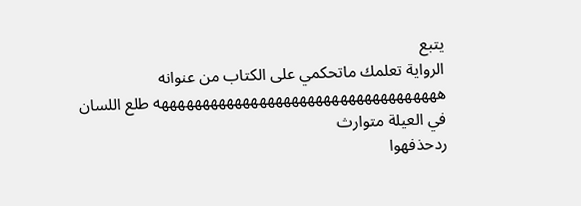يتبع
الرواية تعلمك ماتحكمي على الكتاب من عنوانه هههههههههههههههههههههههههههههههههههه طلع اللسان في العيلة متوارث
ردحذفهوا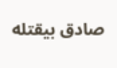صادق بيقتله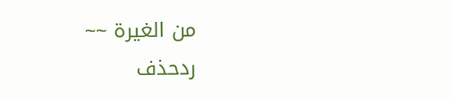من الغيرة ~~
ردحذف